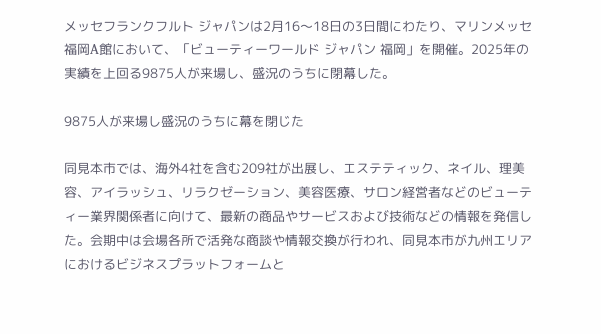メッセフランクフルト ジャパンは2月16〜18日の3日間にわたり、マリンメッセ福岡A館において、「ビューティーワールド ジャパン 福岡」を開催。2025年の実績を上回る9875人が来場し、盛況のうちに閉幕した。

9875人が来場し盛況のうちに幕を閉じた

同見本市では、海外4社を含む209社が出展し、エステティック、ネイル、理美容、アイラッシュ、リラクゼーション、美容医療、サロン経営者などのビューティー業界関係者に向けて、最新の商品やサービスおよび技術などの情報を発信した。会期中は会場各所で活発な商談や情報交換が行われ、同見本市が九州エリアにおけるビジネスプラットフォームと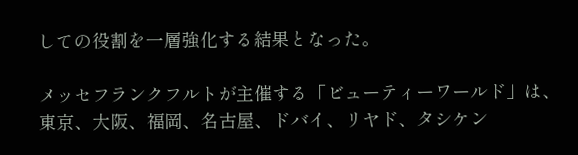しての役割を一層強化する結果となった。

メッセフランクフルトが主催する「ビューティーワールド」は、東京、大阪、福岡、名古屋、ドバイ、リヤド、タシケン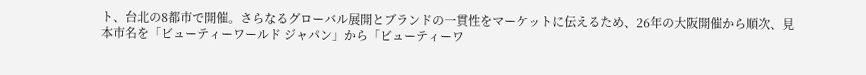ト、台北の8都市で開催。さらなるグローバル展開とブランドの一貫性をマーケットに伝えるため、26年の大阪開催から順次、見本市名を「ビューティーワールド ジャパン」から「ビューティーワ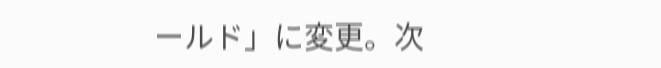ールド」に変更。次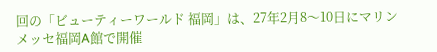回の「ビューティーワールド 福岡」は、27年2月8〜10日にマリンメッセ福岡A館で開催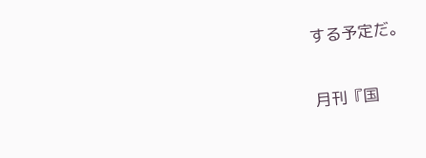する予定だ。

月刊『国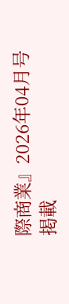際商業』2026年04月号掲載